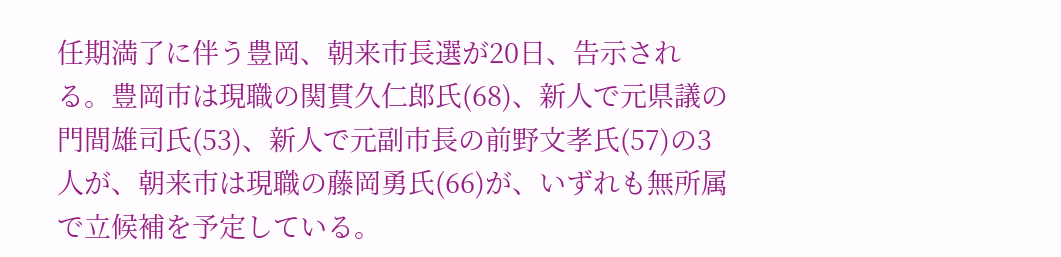任期満了に伴う豊岡、朝来市長選が20日、告示される。豊岡市は現職の関貫久仁郎氏(68)、新人で元県議の門間雄司氏(53)、新人で元副市長の前野文孝氏(57)の3人が、朝来市は現職の藤岡勇氏(66)が、いずれも無所属で立候補を予定している。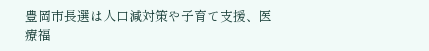豊岡市長選は人口減対策や子育て支援、医療福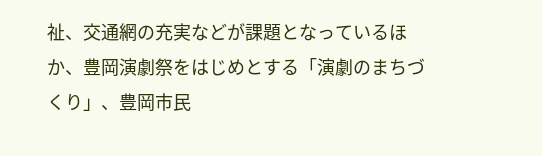祉、交通網の充実などが課題となっているほか、豊岡演劇祭をはじめとする「演劇のまちづくり」、豊岡市民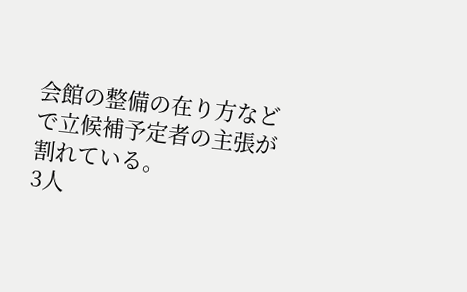会館の整備の在り方などで立候補予定者の主張が割れている。
3人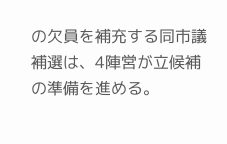の欠員を補充する同市議補選は、4陣営が立候補の準備を進める。